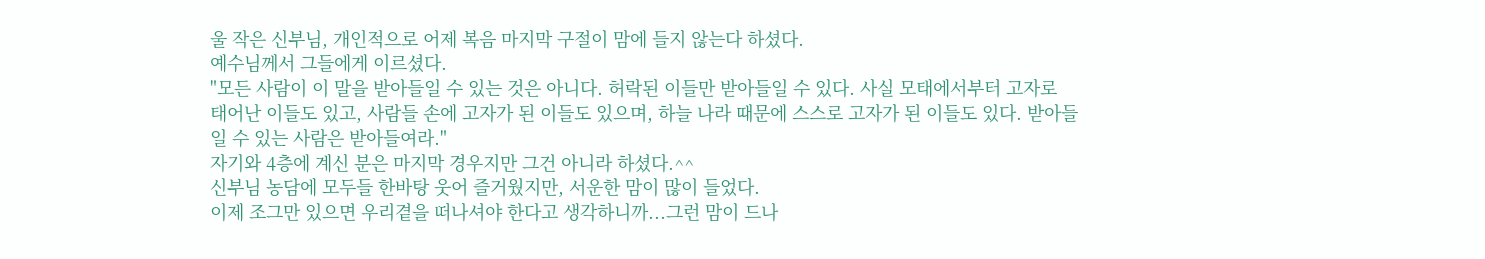울 작은 신부님, 개인적으로 어제 복음 마지막 구절이 맘에 들지 않는다 하셨다.
예수님께서 그들에게 이르셨다.
"모든 사람이 이 말을 받아들일 수 있는 것은 아니다. 허락된 이들만 받아들일 수 있다. 사실 모태에서부터 고자로
태어난 이들도 있고, 사람들 손에 고자가 된 이들도 있으며, 하늘 나라 때문에 스스로 고자가 된 이들도 있다. 받아들
일 수 있는 사람은 받아들여라."
자기와 4층에 계신 분은 마지막 경우지만 그건 아니라 하셨다.^^
신부님 농담에 모두들 한바탕 웃어 즐거웠지만, 서운한 맘이 많이 들었다.
이제 조그만 있으면 우리곁을 떠나셔야 한다고 생각하니까...그런 맘이 드나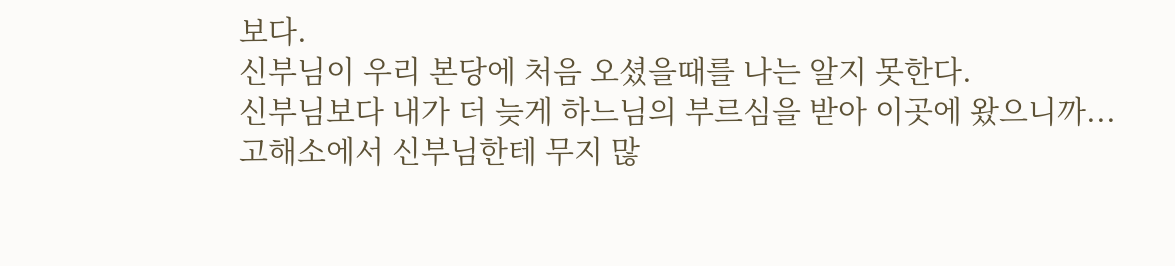보다.
신부님이 우리 본당에 처음 오셨을때를 나는 알지 못한다.
신부님보다 내가 더 늦게 하느님의 부르심을 받아 이곳에 왔으니까...
고해소에서 신부님한테 무지 많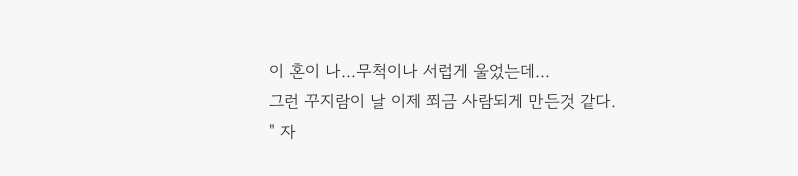이 혼이 나...무척이나 서럽게 울었는데...
그런 꾸지람이 날 이제 쬐금 사람되게 만든것 같다.
" 자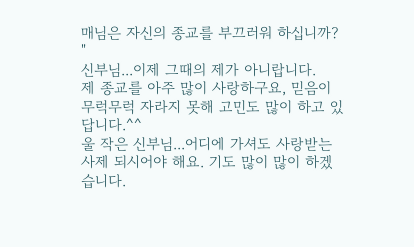매님은 자신의 종교를 부끄러워 하십니까? "
신부님...이제 그때의 제가 아니랍니다.
제 종교를 아주 많이 사랑하구요, 믿음이 무럭무럭 자라지 못해 고민도 많이 하고 있답니다.^^
울 작은 신부님...어디에 가셔도 사랑받는 사제 되시어야 해요. 기도 많이 많이 하겠습니다.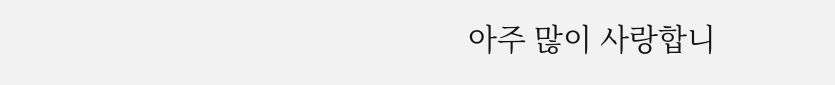아주 많이 사랑합니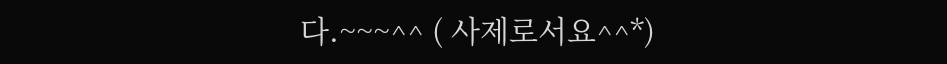다.~~~^^ ( 사제로서요^^*)